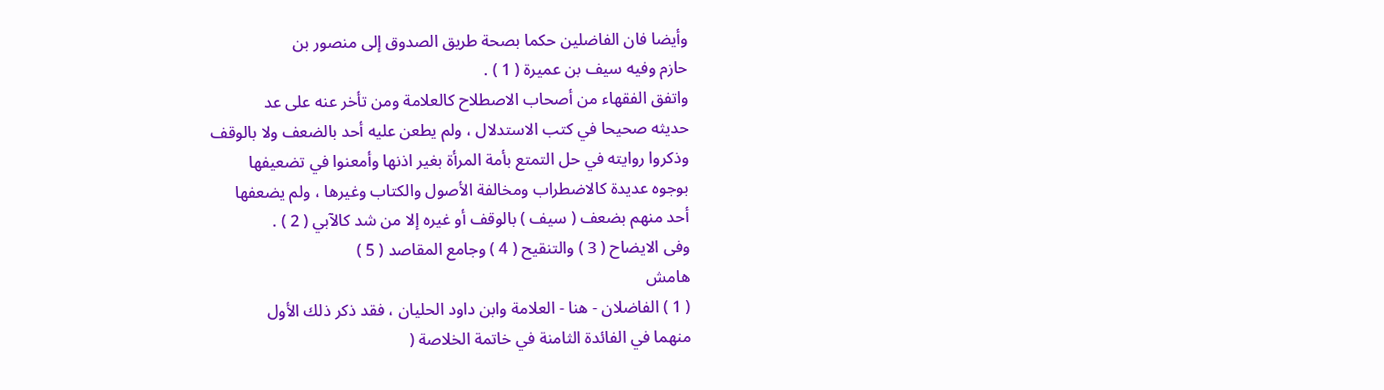وأيضا فان الفاضلين حكما بصحة طريق الصدوق إلى منصور بن
حازم وفيه سيف بن عميرة ( 1 ) .
واتفق الفقهاء من أصحاب الاصطلاح كالعلامة ومن تأخر عنه على عد
حديثه صحيحا في كتب الاستدلال ، ولم يطعن عليه أحد بالضعف ولا بالوقف
وذكروا روايته في حل التمتع بأمة المرأة بغير اذنها وأمعنوا في تضعيفها
بوجوه عديدة كالاضطراب ومخالفة الأصول والكتاب وغيرها ، ولم يضعفها
أحد منهم بضعف ( سيف ) بالوقف أو غيره إلا من شد كالآبي ( 2 ) .
وفى الايضاح ( 3 ) والتنقيح ( 4 ) وجامع المقاصد ( 5 )
هامش
( 1 ) الفاضلان - هنا - العلامة وابن داود الحليان ، فقد ذكر ذلك الأول
منهما في الفائدة الثامنة في خاتمة الخلاصة (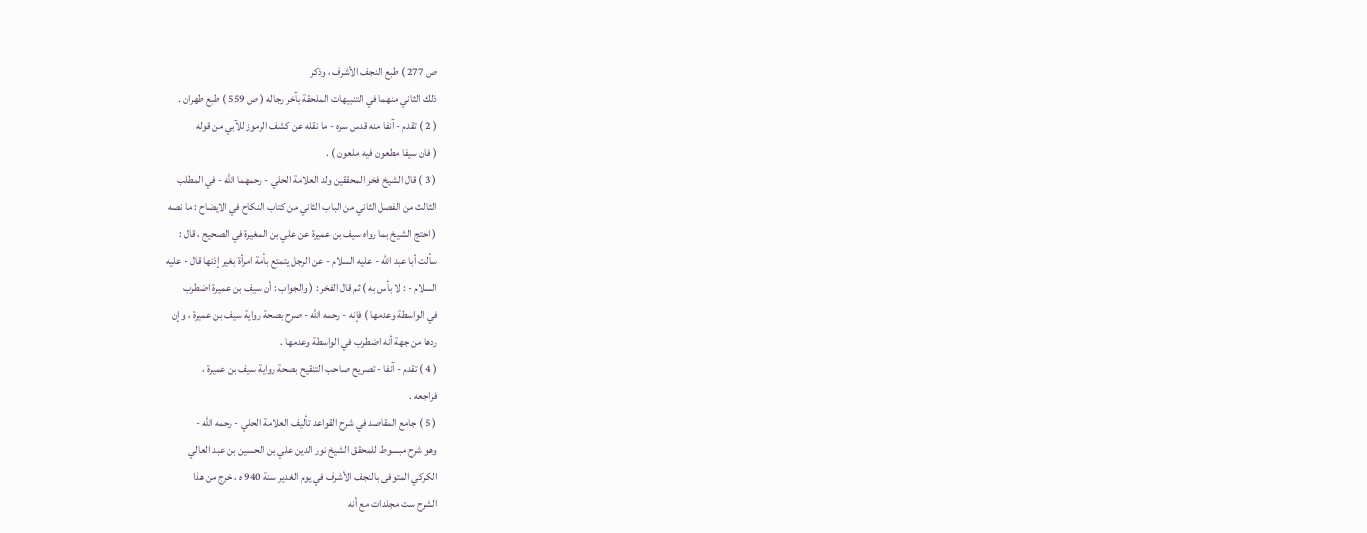ص 277 ) طبع النجف الأشرف ، وذكر
ذلك الثاني منهما في التنبيهات الملحقة بآخر رجاله ( ص 559 ) طبع طهران .
( 2 ) تقدم - آنفا منه قدس سره - ما نقله عن كشف الرموز للآبي من قوله
( فان سيفا مطعون فيه ملعون ) .
( 3 ) قال الشيخ فخر المحققين ولد العلامة الحلي - رحمهما الله - في المطلب
الثالث من الفصل الثاني من الباب الثاني من كتاب النكاح في الايضاح : ما نصه
( احتج الشيخ بما رواه سيف بن عميرة عن علي بن المغيرة في الصحيح ، قال :
سألت أبا عبد الله - عليه السلام - عن الرجل يتمتع بأمة امرأة بغير إذنها قال - عليه
السلام - : لا بأس به ) ثم قال الفخر : ( والجواب : أن سيف بن عميرة اضطرب
في الواسطة وعدمها ) فإنه - رحمه الله - صرح بصحة رواية سيف بن عميرة ، وإن
ردها من جهة أنه اضطرب في الواسطة وعدمها .
( 4 ) تقدم - آنفا - تصريح صاحب التنقيح بصحة رواية سيف بن عميرة ،
فراجعه .
( 5 ) جامع المقاصد في شرح القواعد تأليف العلامة الحلي - رحمه الله -
وهو شرح مبسوط للمحقق الشيخ نور الدين علي بن الحسين بن عبد العالي
الكركي المتوفى بالنجف الأشرف في يوم الغدير سنة 940 ه ، خرج من هذا
الشرح ست مجلدات مع أنه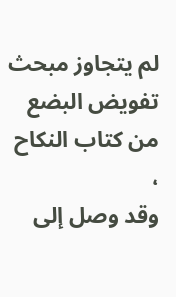لم يتجاوز مبحث تفويض البضع من كتاب النكاح ،
وقد وصل إلى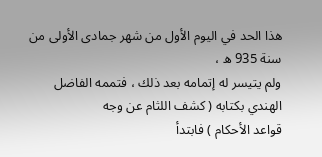هذا الحد في اليوم الأول من شهر جمادى الأولى من سنة 935 ه ،
ولم يتيسر له إتمامه بعد ذلك ، فتممه الفاضل الهندي بكتابه ( كشف اللثام عن وجه
قواعد الأحكام ) فابتدأ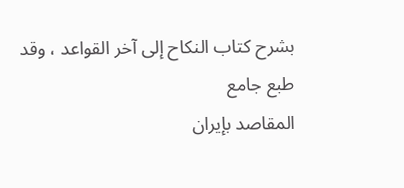بشرح كتاب النكاح إلى آخر القواعد ، وقد طبع جامع
المقاصد بإيران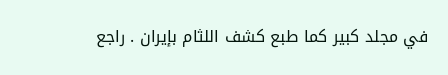في مجلد كبير كما طبع كشف اللثام بإيران . راجع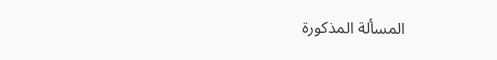المسألة المذكورة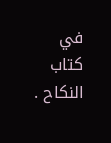في كتاب النكاح .